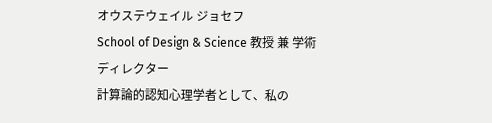オウステウェイル ジョセフ
School of Design & Science 教授 兼 学術ディレクター
計算論的認知心理学者として、私の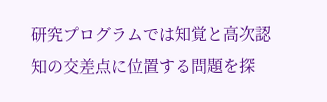研究プログラムでは知覚と高次認知の交差点に位置する問題を探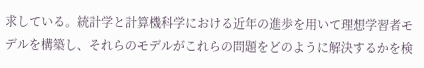求している。統計学と計算機科学における近年の進歩を用いて理想学習者モデルを構築し、それらのモデルがこれらの問題をどのように解決するかを検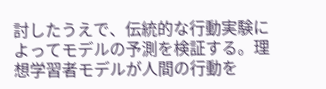討したうえで、伝統的な行動実験によってモデルの予測を検証する。理想学習者モデルが人間の行動を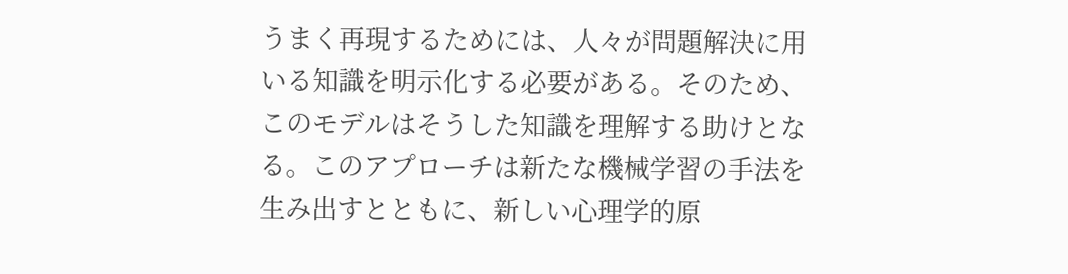うまく再現するためには、人々が問題解決に用いる知識を明示化する必要がある。そのため、このモデルはそうした知識を理解する助けとなる。このアプローチは新たな機械学習の手法を生み出すとともに、新しい心理学的原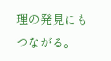理の発見にもつながる。